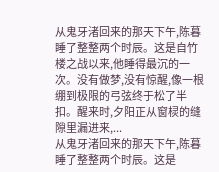从鬼牙渚回来的那天下午,陈暮睡了整整两个时辰。这是自竹楼之战以来,他睡得最沉的一次。没有做梦,没有惊醒,像一根绷到极限的弓弦终于松了半扣。醒来时,夕阳正从窗棂的缝隙里漏进来,...
从鬼牙渚回来的那天下午,陈暮睡了整整两个时辰。这是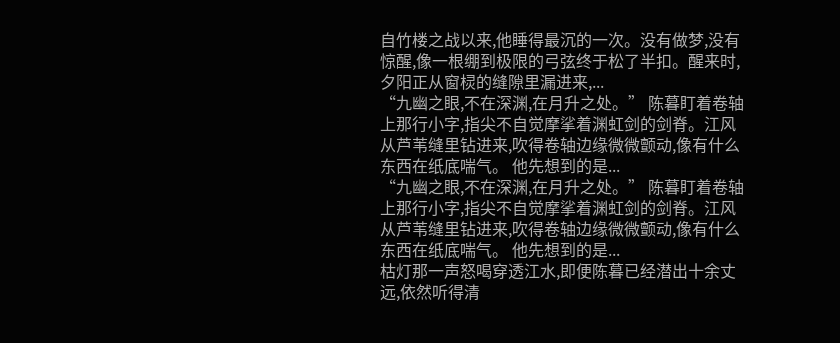自竹楼之战以来,他睡得最沉的一次。没有做梦,没有惊醒,像一根绷到极限的弓弦终于松了半扣。醒来时,夕阳正从窗棂的缝隙里漏进来,...
“九幽之眼,不在深渊,在月升之处。” 陈暮盯着卷轴上那行小字,指尖不自觉摩挲着渊虹剑的剑脊。江风从芦苇缝里钻进来,吹得卷轴边缘微微颤动,像有什么东西在纸底喘气。 他先想到的是...
“九幽之眼,不在深渊,在月升之处。” 陈暮盯着卷轴上那行小字,指尖不自觉摩挲着渊虹剑的剑脊。江风从芦苇缝里钻进来,吹得卷轴边缘微微颤动,像有什么东西在纸底喘气。 他先想到的是...
枯灯那一声怒喝穿透江水,即便陈暮已经潜出十余丈远,依然听得清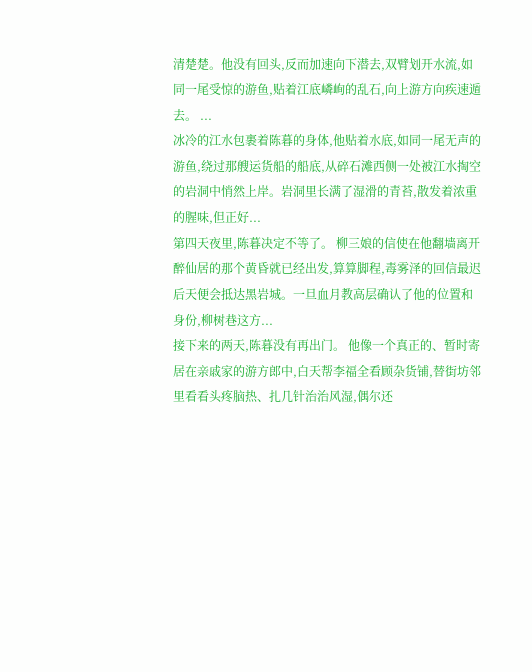清楚楚。他没有回头,反而加速向下潜去,双臂划开水流,如同一尾受惊的游鱼,贴着江底嶙峋的乱石,向上游方向疾速遁去。 ...
冰冷的江水包裹着陈暮的身体,他贴着水底,如同一尾无声的游鱼,绕过那艘运货船的船底,从碎石滩西侧一处被江水掏空的岩洞中悄然上岸。岩洞里长满了湿滑的青苔,散发着浓重的腥味,但正好...
第四天夜里,陈暮决定不等了。 柳三娘的信使在他翻墙离开醉仙居的那个黄昏就已经出发,算算脚程,毒雾泽的回信最迟后天便会抵达黑岩城。一旦血月教高层确认了他的位置和身份,柳树巷这方...
接下来的两天,陈暮没有再出门。 他像一个真正的、暂时寄居在亲戚家的游方郎中,白天帮李福全看顾杂货铺,替街坊邻里看看头疼脑热、扎几针治治风湿,偶尔还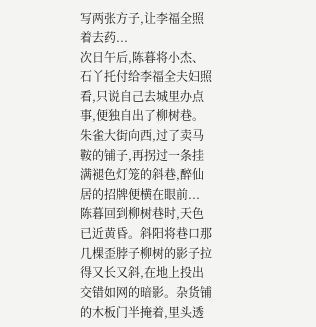写两张方子,让李福全照着去药...
次日午后,陈暮将小杰、石丫托付给李福全夫妇照看,只说自己去城里办点事,便独自出了柳树巷。 朱雀大街向西,过了卖马鞍的铺子,再拐过一条挂满褪色灯笼的斜巷,醉仙居的招牌便横在眼前...
陈暮回到柳树巷时,天色已近黄昏。斜阳将巷口那几棵歪脖子柳树的影子拉得又长又斜,在地上投出交错如网的暗影。杂货铺的木板门半掩着,里头透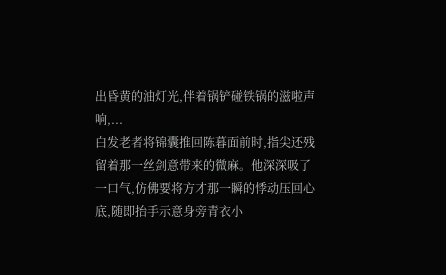出昏黄的油灯光,伴着锅铲碰铁锅的滋啦声响,...
白发老者将锦囊推回陈暮面前时,指尖还残留着那一丝剑意带来的微麻。他深深吸了一口气,仿佛要将方才那一瞬的悸动压回心底,随即抬手示意身旁青衣小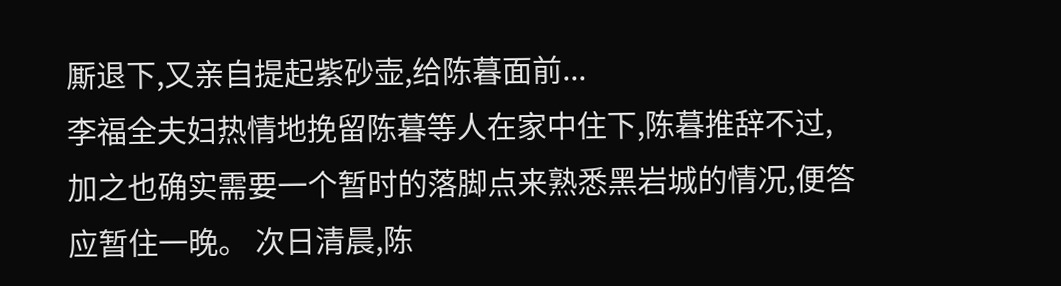厮退下,又亲自提起紫砂壶,给陈暮面前...
李福全夫妇热情地挽留陈暮等人在家中住下,陈暮推辞不过,加之也确实需要一个暂时的落脚点来熟悉黑岩城的情况,便答应暂住一晚。 次日清晨,陈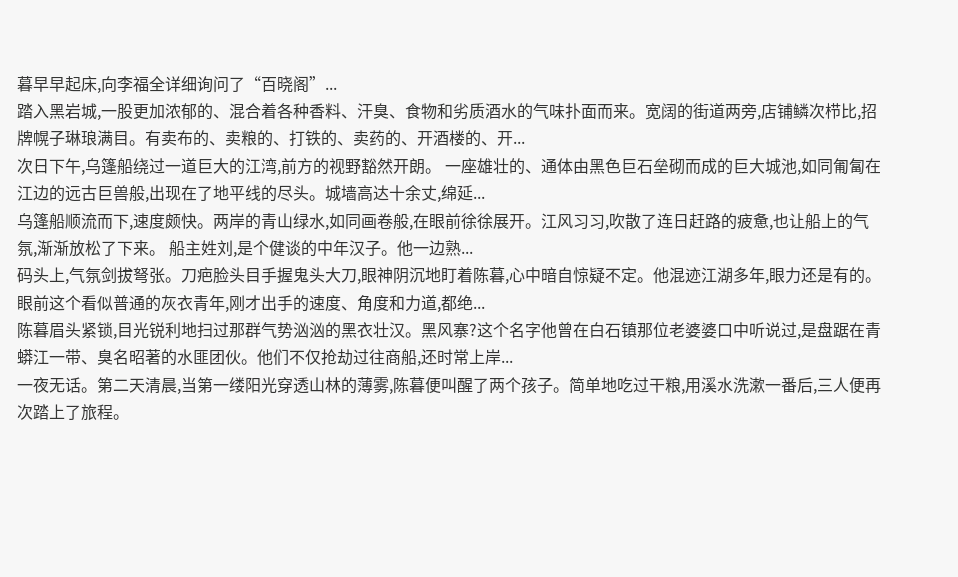暮早早起床,向李福全详细询问了“百晓阁”...
踏入黑岩城,一股更加浓郁的、混合着各种香料、汗臭、食物和劣质酒水的气味扑面而来。宽阔的街道两旁,店铺鳞次栉比,招牌幌子琳琅满目。有卖布的、卖粮的、打铁的、卖药的、开酒楼的、开...
次日下午,乌篷船绕过一道巨大的江湾,前方的视野豁然开朗。 一座雄壮的、通体由黑色巨石垒砌而成的巨大城池,如同匍匐在江边的远古巨兽般,出现在了地平线的尽头。城墙高达十余丈,绵延...
乌篷船顺流而下,速度颇快。两岸的青山绿水,如同画卷般,在眼前徐徐展开。江风习习,吹散了连日赶路的疲惫,也让船上的气氛,渐渐放松了下来。 船主姓刘,是个健谈的中年汉子。他一边熟...
码头上,气氛剑拔弩张。刀疤脸头目手握鬼头大刀,眼神阴沉地盯着陈暮,心中暗自惊疑不定。他混迹江湖多年,眼力还是有的。眼前这个看似普通的灰衣青年,刚才出手的速度、角度和力道,都绝...
陈暮眉头紧锁,目光锐利地扫过那群气势汹汹的黑衣壮汉。黑风寨?这个名字他曾在白石镇那位老婆婆口中听说过,是盘踞在青蟒江一带、臭名昭著的水匪团伙。他们不仅抢劫过往商船,还时常上岸...
一夜无话。第二天清晨,当第一缕阳光穿透山林的薄雾,陈暮便叫醒了两个孩子。简单地吃过干粮,用溪水洗漱一番后,三人便再次踏上了旅程。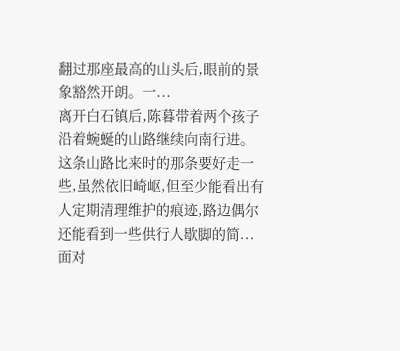翻过那座最高的山头后,眼前的景象豁然开朗。一...
离开白石镇后,陈暮带着两个孩子沿着蜿蜒的山路继续向南行进。这条山路比来时的那条要好走一些,虽然依旧崎岖,但至少能看出有人定期清理维护的痕迹,路边偶尔还能看到一些供行人歇脚的简...
面对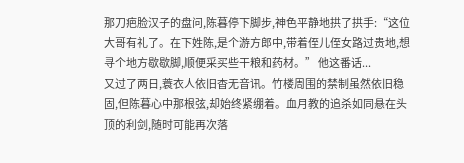那刀疤脸汉子的盘问,陈暮停下脚步,神色平静地拱了拱手:“这位大哥有礼了。在下姓陈,是个游方郎中,带着侄儿侄女路过贵地,想寻个地方歇歇脚,顺便采买些干粮和药材。” 他这番话...
又过了两日,蓑衣人依旧杳无音讯。竹楼周围的禁制虽然依旧稳固,但陈暮心中那根弦,却始终紧绷着。血月教的追杀如同悬在头顶的利剑,随时可能再次落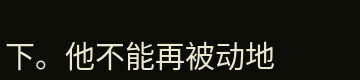下。他不能再被动地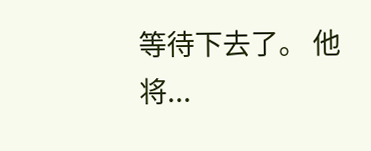等待下去了。 他将...